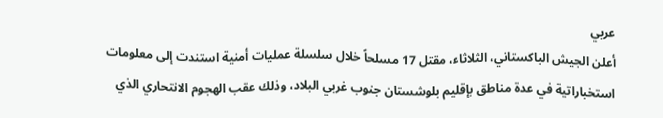عربي
أعلن الجيش الباكستاني، الثلاثاء، مقتل 17 مسلحاً خلال سلسلة عمليات أمنية استندت إلى معلومات استخباراتية في عدة مناطق بإقليم بلوشستان جنوب غربي البلاد، وذلك عقب الهجوم الانتحاري الذي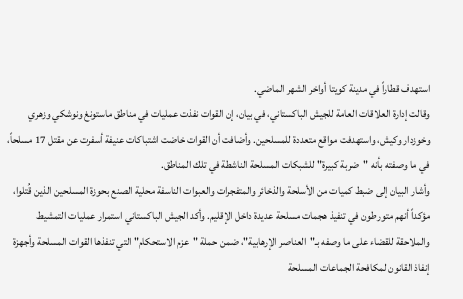استهدف قطاراً في مدينة كويتا أواخر الشهر الماضي.
وقالت إدارة العلاقات العامة للجيش الباكستاني، في بيان، إن القوات نفذت عمليات في مناطق ماستونغ ونوشكي وزهري وخوزدار وكيش، واستهدفت مواقع متعددة للمسلحين. وأضافت أن القوات خاضت اشتباكات عنيفة أسفرت عن مقتل 17 مسلحاً، في ما وصفته بأنه "ضربة كبيرة" للشبكات المسلحة الناشطة في تلك المناطق.
وأشار البيان إلى ضبط كميات من الأسلحة والذخائر والمتفجرات والعبوات الناسفة محلية الصنع بحوزة المسلحين الذين قُتلوا، مؤكداً أنهم متورطون في تنفيذ هجمات مسلحة عديدة داخل الإقليم. وأكد الجيش الباكستاني استمرار عمليات التمشيط والملاحقة للقضاء على ما وصفه بـ"العناصر الإرهابية"، ضمن حملة "عزم الاستحكام" التي تنفذها القوات المسلحة وأجهزة إنفاذ القانون لمكافحة الجماعات المسلحة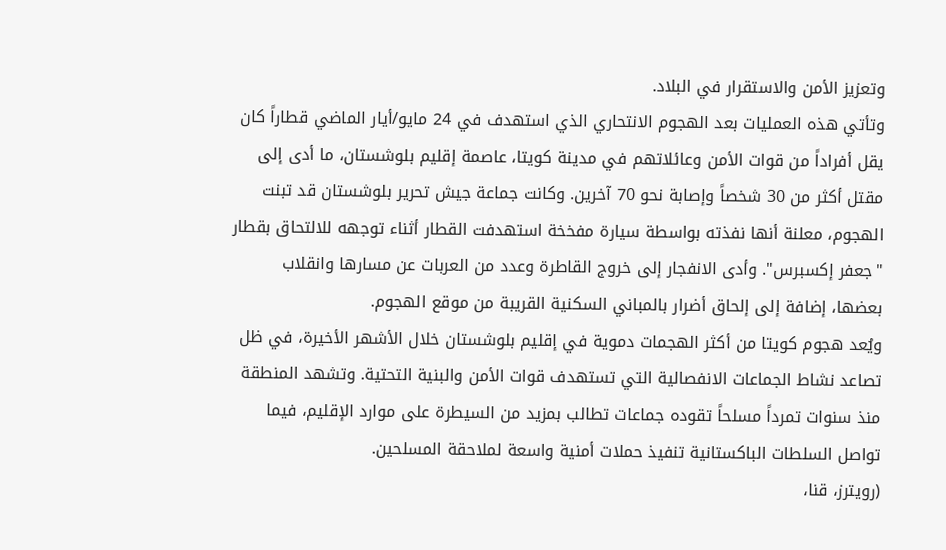وتعزيز الأمن والاستقرار في البلاد.
وتأتي هذه العمليات بعد الهجوم الانتحاري الذي استهدف في 24 مايو/أيار الماضي قطاراً كان يقل أفراداً من قوات الأمن وعائلاتهم في مدينة كويتا، عاصمة إقليم بلوشستان، ما أدى إلى مقتل أكثر من 30 شخصاً وإصابة نحو 70 آخرين. وكانت جماعة جيش تحرير بلوشستان قد تبنت الهجوم، معلنة أنها نفذته بواسطة سيارة مفخخة استهدفت القطار أثناء توجهه للالتحاق بقطار "جعفر إكسبرس". وأدى الانفجار إلى خروج القاطرة وعدد من العربات عن مسارها وانقلاب بعضها، إضافة إلى إلحاق أضرار بالمباني السكنية القريبة من موقع الهجوم.
ويُعد هجوم كويتا من أكثر الهجمات دموية في إقليم بلوشستان خلال الأشهر الأخيرة، في ظل تصاعد نشاط الجماعات الانفصالية التي تستهدف قوات الأمن والبنية التحتية. وتشهد المنطقة منذ سنوات تمرداً مسلحاً تقوده جماعات تطالب بمزيد من السيطرة على موارد الإقليم، فيما تواصل السلطات الباكستانية تنفيذ حملات أمنية واسعة لملاحقة المسلحين.
(رويترز، قنا،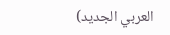العربي الجديد)